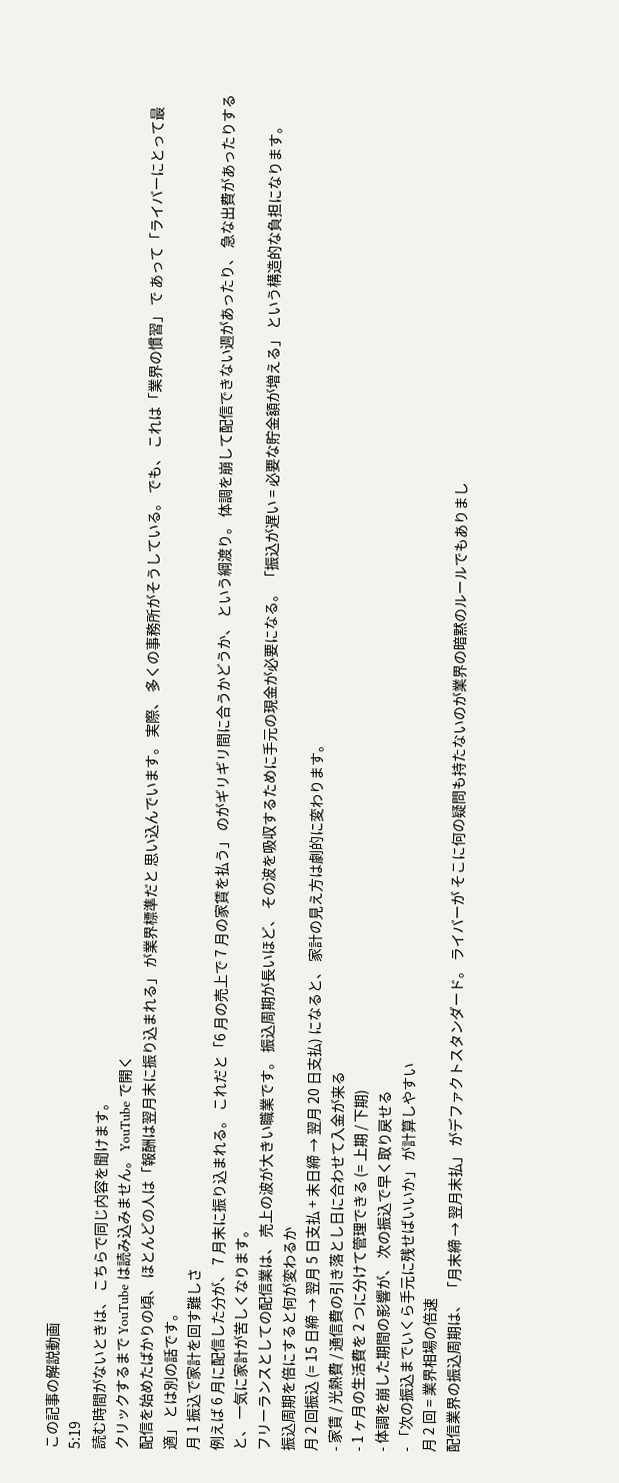この記事の解説動画
5:19
読む時間がないときは、 こちらで同じ内容を聞けます。
クリックするまで YouTube は読み込みません。 YouTube で開く
配信を始めたばかりの頃、 ほとんどの人は「報酬は翌月末に振り込まれる」 が業界標準だと 思い込んでいます。 実際、 多くの事務所がそうしている。 でも、 これは「業界の慣習」 で あって「ライバーにとって最適」 とは別の話です。
月 1 振込で家計を回す難しさ
例えば 6 月に配信した分が、 7 月末に振り込まれる。 これだと「6 月の売上で 7 月の家賃を払う」 のがギリギリ間に合うかどうか、 という綱渡り。 体調を崩して配信できない週があったり、 急な出費があったりすると、 一気に家計が苦しくなります。
フリーランスとしての配信業は、 売上の波が大きい職業です。 振込周期が長いほど、 その波を吸収するために手元の現金が必要になる。 「振込が遅い = 必要な貯金額が増える」 という構造的な負担になります。
振込周期を倍にすると何が変わるか
月 2 回振込 (= 15 日締 → 翌月 5 日支払 + 末日締 → 翌月 20 日支払) になると、 家計の見え方は劇的に変わります。
- 家賃 / 光熱費 / 通信費の引き落とし日に合わせて入金が来る
- 1 ヶ月の生活費を 2 つに分けて管理できる (= 上期 / 下期)
- 体調を崩した期間の影響が、 次の振込で早く取り戻せる
- 「次の振込までいくら手元に残せばいいか」 が計算しやすい
月 2 回 = 業界相場の倍速
配信業界の振込周期は、 「月末締 → 翌月末払」 がデファクトスタンダード。 ライバーが そこに何の疑問も持たないのが業界の暗黙のルールでもありまし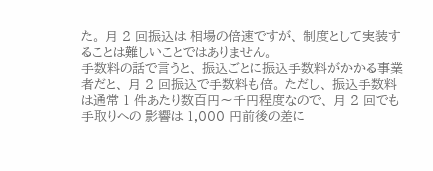た。 月 2 回振込は 相場の倍速ですが、 制度として実装することは難しいことではありません。
手数料の話で言うと、 振込ごとに振込手数料がかかる事業者だと、 月 2 回振込で手数料も倍。 ただし、 振込手数料は通常 1 件あたり数百円〜千円程度なので、 月 2 回でも手取りへの 影響は 1,000 円前後の差に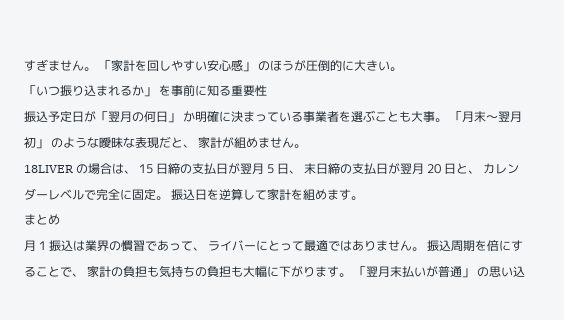すぎません。 「家計を回しやすい安心感」 のほうが圧倒的に大きい。
「いつ振り込まれるか」 を事前に知る重要性
振込予定日が「翌月の何日」 か明確に決まっている事業者を選ぶことも大事。 「月末〜翌月初」 のような曖昧な表現だと、 家計が組めません。
18LIVER の場合は、 15 日締の支払日が翌月 5 日、 末日締の支払日が翌月 20 日と、 カレンダーレベルで完全に固定。 振込日を逆算して家計を組めます。
まとめ
月 1 振込は業界の慣習であって、 ライバーにとって最適ではありません。 振込周期を倍にすることで、 家計の負担も気持ちの負担も大幅に下がります。 「翌月末払いが普通」 の思い込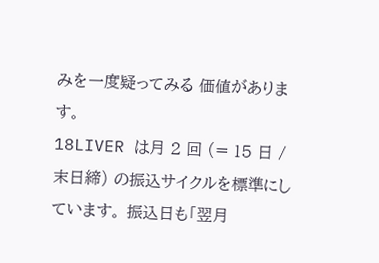みを一度疑ってみる 価値があります。
18LIVER は月 2 回 (= 15 日 / 末日締) の振込サイクルを標準にしています。 振込日も「翌月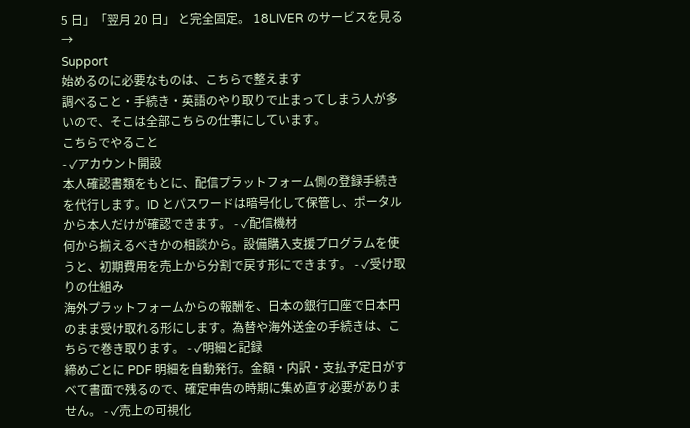5 日」「翌月 20 日」 と完全固定。 18LIVER のサービスを見る →
Support
始めるのに必要なものは、こちらで整えます
調べること・手続き・英語のやり取りで止まってしまう人が多いので、そこは全部こちらの仕事にしています。
こちらでやること
- ✓アカウント開設
本人確認書類をもとに、配信プラットフォーム側の登録手続きを代行します。ID とパスワードは暗号化して保管し、ポータルから本人だけが確認できます。 - ✓配信機材
何から揃えるべきかの相談から。設備購入支援プログラムを使うと、初期費用を売上から分割で戻す形にできます。 - ✓受け取りの仕組み
海外プラットフォームからの報酬を、日本の銀行口座で日本円のまま受け取れる形にします。為替や海外送金の手続きは、こちらで巻き取ります。 - ✓明細と記録
締めごとに PDF 明細を自動発行。金額・内訳・支払予定日がすべて書面で残るので、確定申告の時期に集め直す必要がありません。 - ✓売上の可視化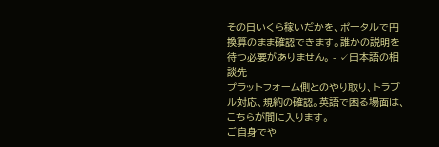その日いくら稼いだかを、ポータルで円換算のまま確認できます。誰かの説明を待つ必要がありません。 - ✓日本語の相談先
プラットフォーム側とのやり取り、トラブル対応、規約の確認。英語で困る場面は、こちらが間に入ります。
ご自身でや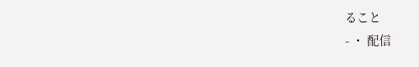ること
- ・ 配信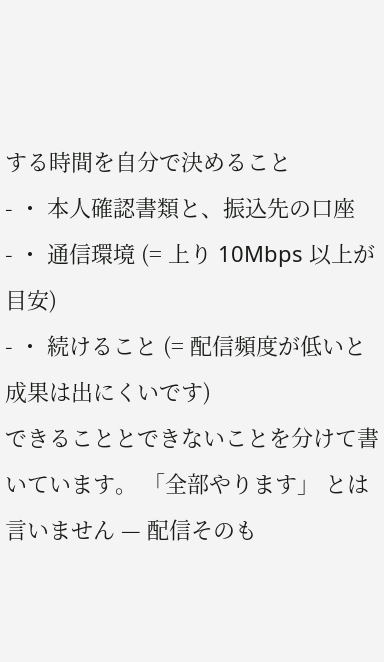する時間を自分で決めること
- ・ 本人確認書類と、振込先の口座
- ・ 通信環境 (= 上り 10Mbps 以上が目安)
- ・ 続けること (= 配信頻度が低いと成果は出にくいです)
できることとできないことを分けて書いています。 「全部やります」 とは言いません — 配信そのも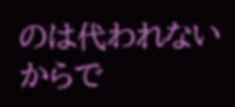のは代われないからで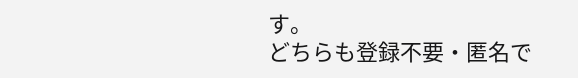す。
どちらも登録不要・匿名で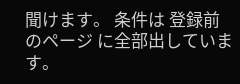聞けます。 条件は 登録前のページ に全部出しています。